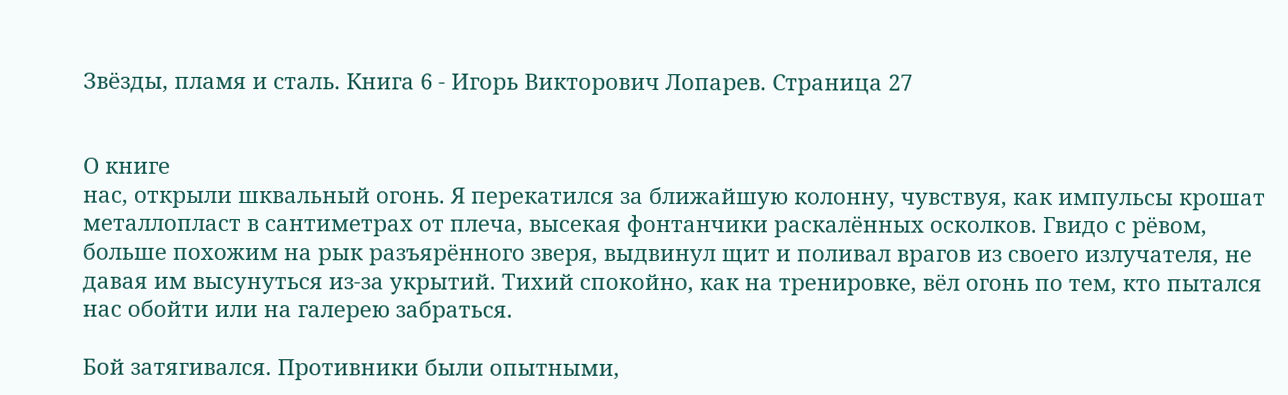Звёзды, пламя и сталь. Книга 6 - Игорь Викторович Лопарев. Страница 27


О книге
нас, открыли шквальный огонь. Я перекатился за ближайшую колонну, чувствуя, как импульсы крошат металлопласт в сантиметрах от плеча, высекая фонтанчики раскалённых осколков. Гвидо с рёвом, больше похожим на рык разъярённого зверя, выдвинул щит и поливал врагов из своего излучателя, не давая им высунуться из-за укрытий. Тихий спокойно, как на тренировке, вёл огонь по тем, кто пытался нас обойти или на галерею забраться.

Бой затягивался. Противники были опытными,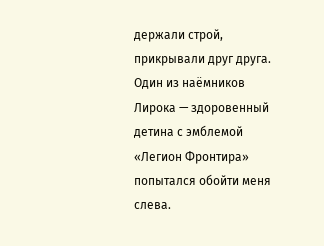держали строй, прикрывали друг друга. Один из наёмников Лирока — здоровенный детина с эмблемой «Легион Фронтира» попытался обойти меня слева.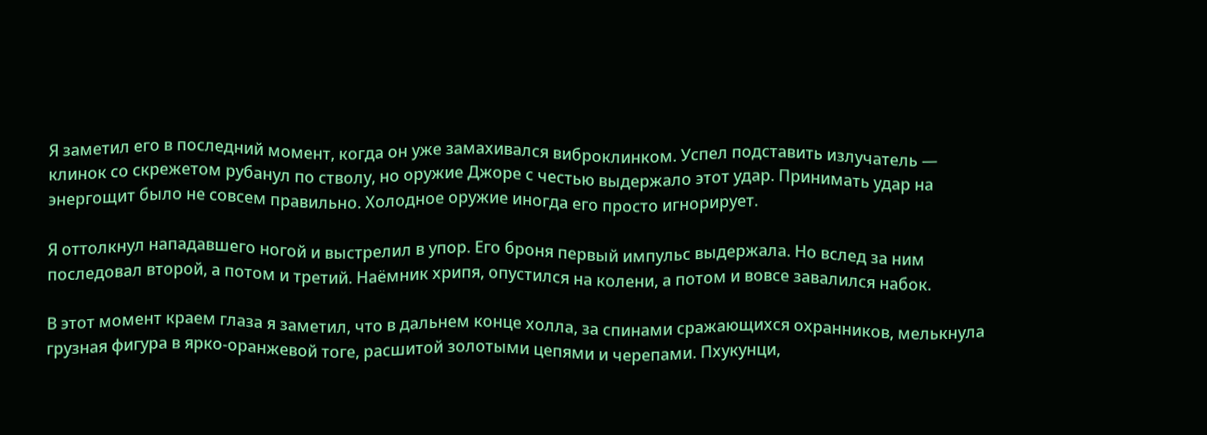Я заметил его в последний момент, когда он уже замахивался виброклинком. Успел подставить излучатель — клинок со скрежетом рубанул по стволу, но оружие Джоре с честью выдержало этот удар. Принимать удар на энергощит было не совсем правильно. Холодное оружие иногда его просто игнорирует.

Я оттолкнул нападавшего ногой и выстрелил в упор. Его броня первый импульс выдержала. Но вслед за ним последовал второй, а потом и третий. Наёмник хрипя, опустился на колени, а потом и вовсе завалился набок.

В этот момент краем глаза я заметил, что в дальнем конце холла, за спинами сражающихся охранников, мелькнула грузная фигура в ярко-оранжевой тоге, расшитой золотыми цепями и черепами. Пхукунци,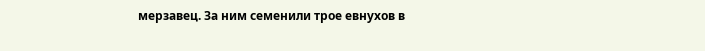мерзавец. За ним семенили трое евнухов в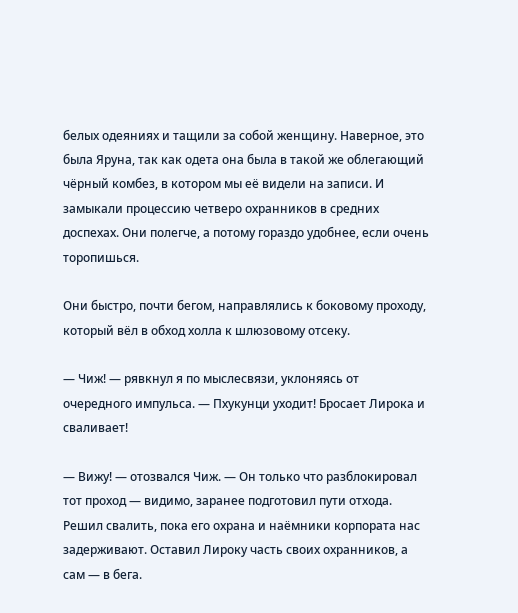белых одеяниях и тащили за собой женщину. Наверное, это была Яруна, так как одета она была в такой же облегающий чёрный комбез, в котором мы её видели на записи. И замыкали процессию четверо охранников в средних доспехах. Они полегче, а потому гораздо удобнее, если очень торопишься.

Они быстро, почти бегом, направлялись к боковому проходу, который вёл в обход холла к шлюзовому отсеку.

— Чиж! — рявкнул я по мыслесвязи, уклоняясь от очередного импульса. — Пхукунци уходит! Бросает Лирока и сваливает!

— Вижу! — отозвался Чиж. — Он только что разблокировал тот проход — видимо, заранее подготовил пути отхода. Решил свалить, пока его охрана и наёмники корпората нас задерживают. Оставил Лироку часть своих охранников, а сам — в бега.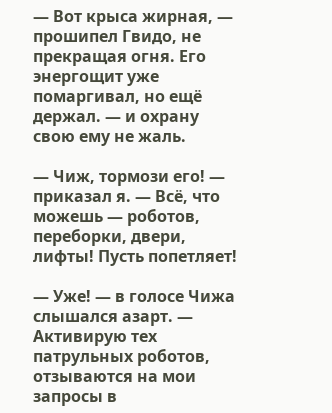— Вот крыса жирная, — прошипел Гвидо, не прекращая огня. Его энергощит уже помаргивал, но ещё держал. — и охрану свою ему не жаль.

— Чиж, тормози его! — приказал я. — Всё, что можешь — роботов, переборки, двери, лифты! Пусть попетляет!

— Уже! — в голосе Чижа слышался азарт. — Активирую тех патрульных роботов, отзываются на мои запросы в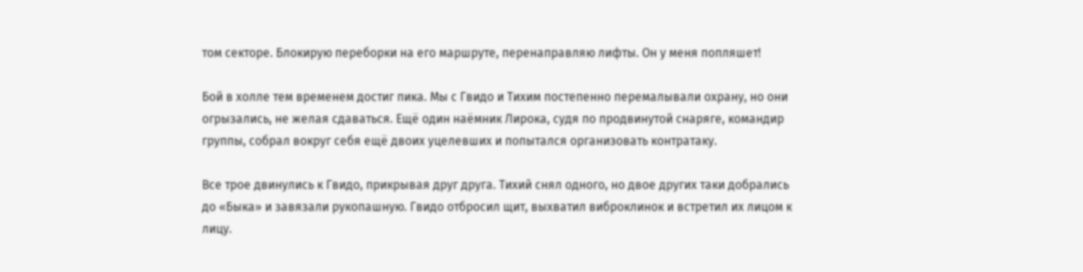том секторе. Блокирую переборки на его маршруте, перенаправляю лифты. Он у меня попляшет!

Бой в холле тем временем достиг пика. Мы с Гвидо и Тихим постепенно перемалывали охрану, но они огрызались, не желая сдаваться. Ещё один наёмник Лирока, судя по продвинутой снаряге, командир группы, собрал вокруг себя ещё двоих уцелевших и попытался организовать контратаку.

Все трое двинулись к Гвидо, прикрывая друг друга. Тихий снял одного, но двое других таки добрались до «Быка» и завязали рукопашную. Гвидо отбросил щит, выхватил виброклинок и встретил их лицом к лицу.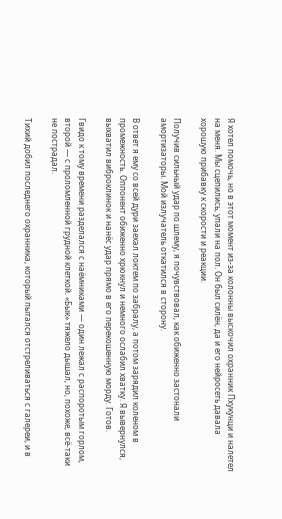Я хотел помочь, но в этот момент из-за колонны выскочил охранник Пхукунци и налетел на меня. Мы сцепились, упали на пол. Он был силён, да и его нейросеть давала хорошую прибавку к скорости и реакции.

Получив сильный удар по шлему, я почувствовал, как обиженно застонали амортизаторы. Мой излучатель откатился в сторону.

В ответ я ему со всей дури заехал локтем по забралу, а потом зарядил коленом в промежность. Оппонент обиженно хрюкнул и немного ослабил хватку. Я вывернулся, выхватил виброклинок и нанёс удар прямо в его перекошенную морду. Готов.

Гвидо к тому времени разделался с наёмниками — один лежал с распоротым горлом, второй — с проломленной грудной клеткой. «Бык» тяжело дышал, но, похоже, всё-таки не пострадал.

Тихий добил последнего охранника, который пытался отстреливаться с галереи, и в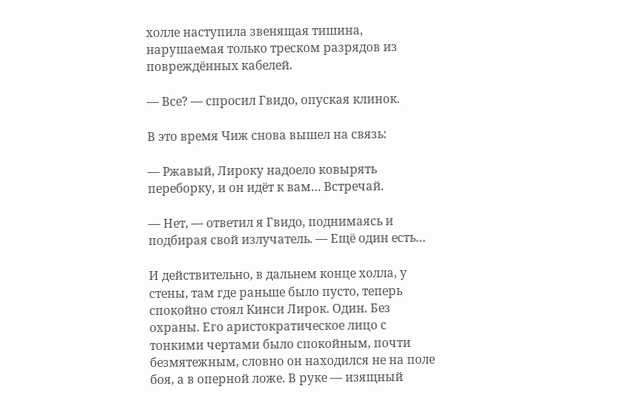холле наступила звенящая тишина, нарушаемая только треском разрядов из повреждённых кабелей.

— Все? — спросил Гвидо, опуская клинок.

В это время Чиж снова вышел на связь:

— Ржавый, Лироку надоело ковырять переборку, и он идёт к вам… Встречай.

— Нет, — ответил я Гвидо, поднимаясь и подбирая свой излучатель. — Ещё один есть…

И действительно, в дальнем конце холла, у стены, там где раньше было пусто, теперь спокойно стоял Кинси Лирок. Один. Без охраны. Его аристократическое лицо с тонкими чертами было спокойным, почти безмятежным, словно он находился не на поле боя, а в оперной ложе. В руке — изящный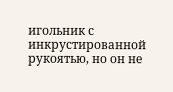игольник с инкрустированной рукоятью, но он не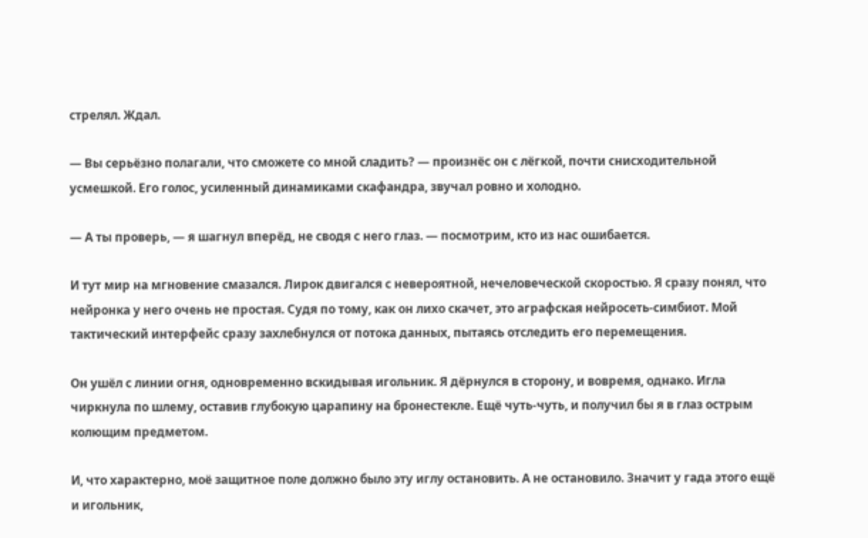стрелял. Ждал.

— Вы серьёзно полагали, что сможете со мной сладить? — произнёс он с лёгкой, почти снисходительной усмешкой. Его голос, усиленный динамиками скафандра, звучал ровно и холодно.

— А ты проверь, — я шагнул вперёд, не сводя с него глаз. — посмотрим, кто из нас ошибается.

И тут мир на мгновение смазался. Лирок двигался с невероятной, нечеловеческой скоростью. Я сразу понял, что нейронка у него очень не простая. Судя по тому, как он лихо скачет, это аграфская нейросеть-симбиот. Мой тактический интерфейс сразу захлебнулся от потока данных, пытаясь отследить его перемещения.

Он ушёл с линии огня, одновременно вскидывая игольник. Я дёрнулся в сторону, и вовремя, однако. Игла чиркнула по шлему, оставив глубокую царапину на бронестекле. Ещё чуть-чуть, и получил бы я в глаз острым колющим предметом.

И, что характерно, моё защитное поле должно было эту иглу остановить. А не остановило. Значит у гада этого ещё и игольник,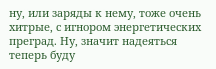ну, или заряды к нему, тоже очень хитрые, с игнором энергетических преград. Ну, значит надеяться теперь буду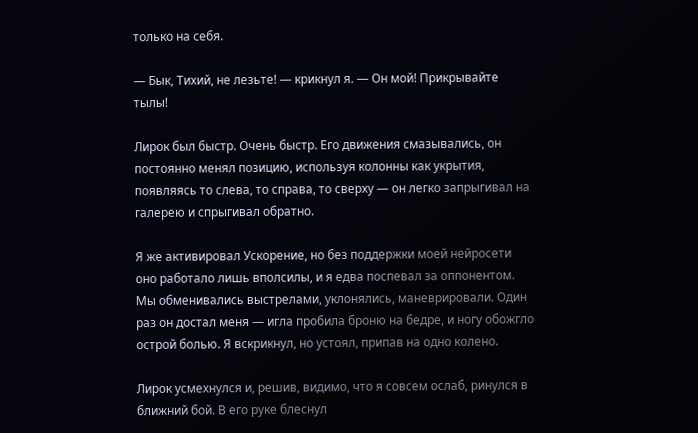только на себя.

— Бык, Тихий, не лезьте! — крикнул я. — Он мой! Прикрывайте тылы!

Лирок был быстр. Очень быстр. Его движения смазывались, он постоянно менял позицию, используя колонны как укрытия, появляясь то слева, то справа, то сверху — он легко запрыгивал на галерею и спрыгивал обратно.

Я же активировал Ускорение, но без поддержки моей нейросети оно работало лишь вполсилы, и я едва поспевал за оппонентом. Мы обменивались выстрелами, уклонялись, маневрировали. Один раз он достал меня — игла пробила броню на бедре, и ногу обожгло острой болью. Я вскрикнул, но устоял, припав на одно колено.

Лирок усмехнулся и, решив, видимо, что я совсем ослаб, ринулся в ближний бой. В его руке блеснул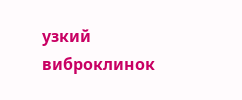узкий виброклинок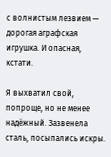с волнистым лезвием — дорогая аграфская игрушка. И опасная, кстати.

Я выхватил свой, попроще, но не менее надёжный. Зазвенела сталь, посыпались искры.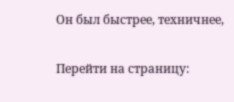Он был быстрее, техничнее,

Перейти на страницу: